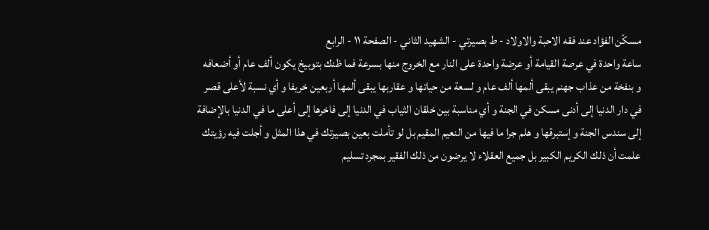مسكّن الفؤاد عند فقه الاحبة والاولاد - ط بصيرتي - الشهيد الثاني - الصفحة ١١ - الرابع
ساعة واحدة في عرصة القيامة أو عرضة واحدة على النار مع الخروج منها بسرعة فما ظنك بتوبيخ يكون ألف عام أو أضعافه و بنفخة من عذاب جهنم يبقى ألمها ألف عام و لسعة من حياتها و عقاربها يبقى ألمها أربعين خريفا و أي نسبة لأعلى قصر في دار الدنيا إلى أدنى مسكن في الجنة و أي مناسبة بين خلقان الثياب في الدنيا إلى فاخرها إلى أعلى ما في الدنيا بالإضافة إلى سندس الجنة و إستبرقها و هلم جرا ما فيها من النعيم المقيم بل لو تأملت بعين بصيرتك في هذا المثل و أجلت فيه رؤيتك علمت أن ذلك الكريم الكبير بل جميع العقلاء لا يرضون من ذلك الفقير بمجرد تسليم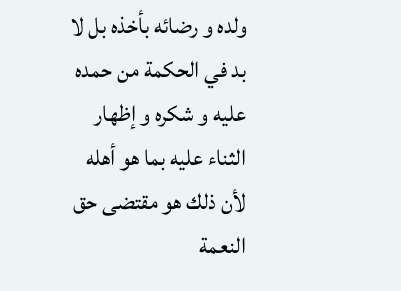ولده و رضائه بأخذه بل لا بد في الحكمة من حمده عليه و شكره و إظهار الثناء عليه بما هو أهله لأن ذلك هو مقتضى حق النعمة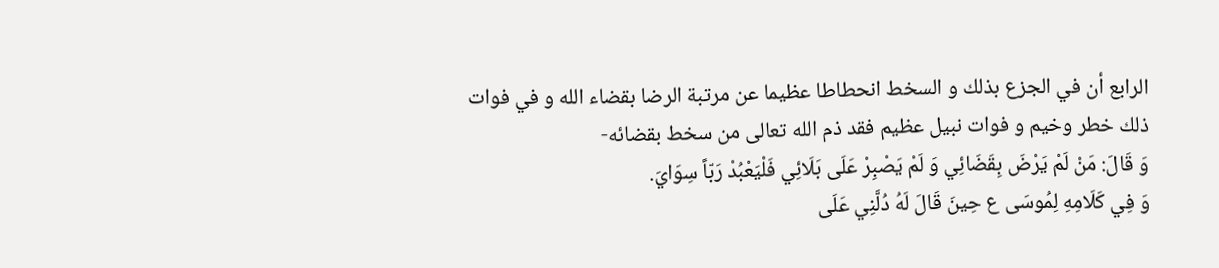الرابع أن في الجزع بذلك و السخط انحطاطا عظيما عن مرتبة الرضا بقضاء الله و في فوات ذلك خطر وخيم و فوات نبيل عظيم فقد ذم الله تعالى من سخط بقضائه-
وَ قَالَ: مَنْ لَمْ يَرْضَ بِقَضَائِي وَ لَمْ يَصْبِرْ عَلَى بَلَائِي فَلْيَعْبُدْ رَبّاً سِوَايَ.
وَ فِي كَلَامِهِ لِمُوسَى ع حِينَ قَالَ لَهُ دُلَّنِي عَلَى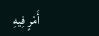أَمْرٍ فِيهِ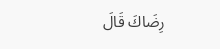رِضَاكَ قَالَ